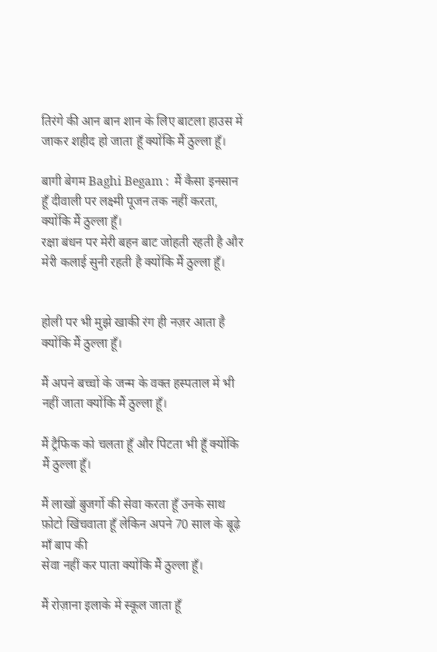तिरंगे की आन बान शान के लिए बाटला हाउस में जाकर शहीद हो जाता हूँ क्योंकि मैं ठुल्ला हूँ।

बागी बेगम Baghi Begam :  मैं कैसा इनसान हूँ दीवाली पर लक्ष्मी पूजन तक नहीं करता, क्योंकि मैं ठुल्ला हूँ।
रक्षा बंधन पर मेरी बहन बाट जोहती रहती है और मेरी कलाई सुनी रहती है क्योंकि मैं ठुल्ला हूँ।


होली पर भी मुझे खाकी रंग ही नज़र आता है क्योंकि मैं ठुल्ला हूँ।

मैं अपने बच्चों के जन्म के वक्त हस्पताल में भी नहीं जाता क्योंकि मैं ठुल्ला हूँ।

मैं ट्रैफिक को चलता हूँ और पिटता भी हूँ क्योंकि मैं ठुल्ला हूँ।

मैं लाखों बुजर्गो की सेवा करता हूँ उनके साथ फ़ोटो खिंचवाता हूँ लेकिन अपने 70 साल के बूढ़े माँ बाप की
सेवा नहीं कर पाता क्योंकि मैं ठुल्ला हूँ।

मैं रोज़ाना इलाके में स्कूल जाता हूँ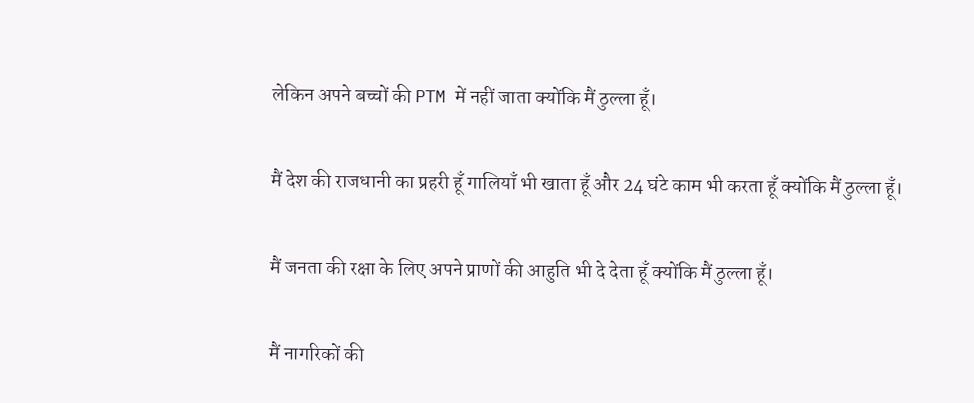लेकिन अपने बच्चों की PTM में नहीं जाता क्योंकि मैं ठुल्ला हूँ।

मैं देश की राजधानी का प्रहरी हूँ गालियाँ भी खाता हूँ और 24 घंटे काम भी करता हूँ क्योंकि मैं ठुल्ला हूँ।

मैं जनता की रक्षा के लिए अपने प्राणों की आहुति भी दे देता हूँ क्योंकि मैं ठुल्ला हूँ।

मैं नागरिकों की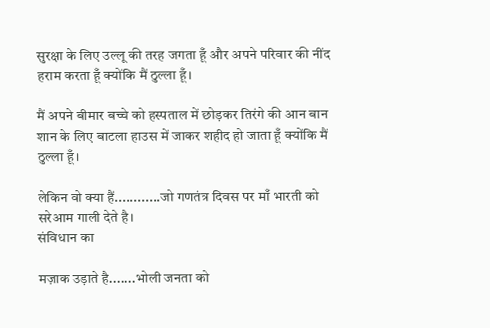सुरक्षा के लिए उल्लू की तरह जगता हूँ और अपने परिवार की नींद हराम करता हूँ क्योंकि मैं ठुल्ला हूँ।

मैं अपने बीमार बच्चे को हस्पताल में छोड़कर तिरंगे की आन बान शान के लिए बाटला हाउस में जाकर शहीद हो जाता हूँ क्योंकि मैं ठुल्ला हूँ।

लेकिन वो क्या हैं............जो गणतंत्र दिवस पर माँ भारती को सरेआम गाली देते है।
संविधान का

मज़ाक उड़ाते है.......भोली जनता को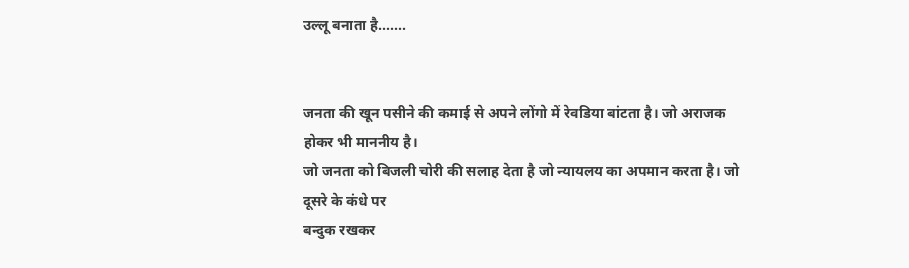उल्लू बनाता है.......


जनता की खून पसीने की कमाई से अपने लोंगो में रेवडिया बांटता है। जो अराजक होकर भी माननीय है।
जो जनता को बिजली चोरी की सलाह देता है जो न्यायलय का अपमान करता है। जो दूसरे के कंधे पर
बन्दुक रखकर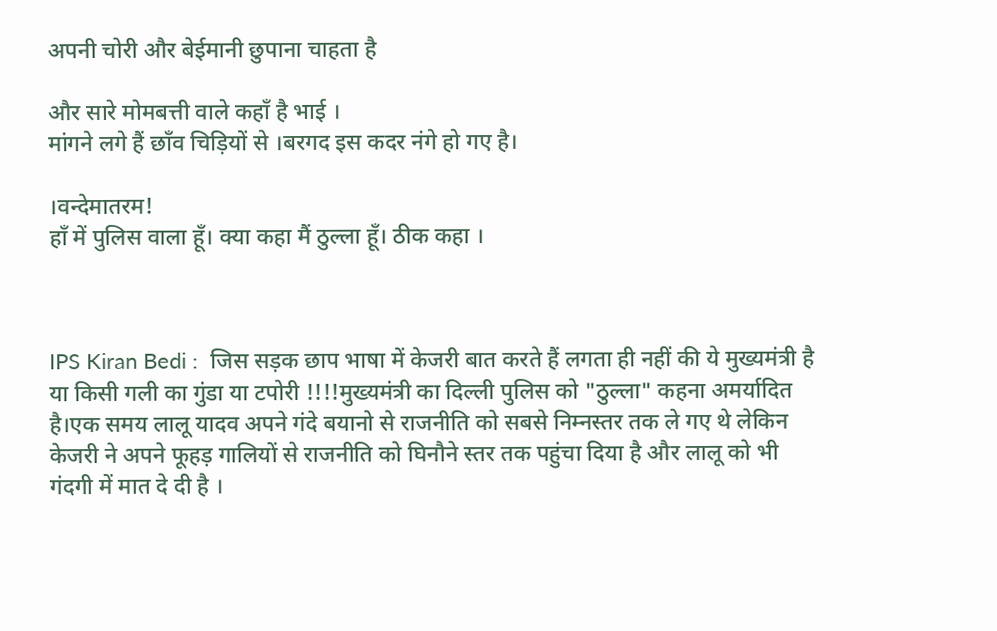अपनी चोरी और बेईमानी छुपाना चाहता है

और सारे मोमबत्ती वाले कहाँ है भाई ।
मांगने लगे हैं छाँव चिड़ियों से ।बरगद इस कदर नंगे हो गए है।

।वन्देमातरम!
हाँ में पुलिस वाला हूँ। क्या कहा मैं ठुल्ला हूँ। ठीक कहा ।



IPS Kiran Bedi :  जिस सड़क छाप भाषा में केजरी बात करते हैं लगता ही नहीं की ये मुख्यमंत्री है या किसी गली का गुंडा या टपोरी !!!!मुख्यमंत्री का दिल्ली पुलिस को "ठुल्ला" कहना अमर्यादित है।एक समय लालू यादव अपने गंदे बयानो से राजनीति को सबसे निम्नस्तर तक ले गए थे लेकिन केजरी ने अपने फूहड़ गालियों से राजनीति को घिनौने स्तर तक पहुंचा दिया है और लालू को भी गंदगी में मात दे दी है ।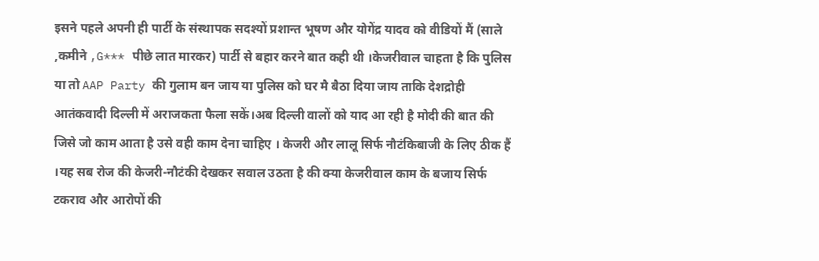इसने पहले अपनी ही पार्टी के संस्थापक सदश्यों प्रशान्त भूषण और योगेंद्र यादव को वीडियों मैं (साले ,कमीने ,G*** पीछे लात मारकर) पार्टी से बहार करने बात कही थी ।केजरीवाल चाहता है कि पुलिस या तो AAP Party की गुलाम बन जाय या पुलिस को घर मै बैठा दिया जाय ताकि देशद्रोही आतंकवादी दिल्ली में अराजकता फैला सकें।अब दिल्ली वालों को याद आ रही है मोदी की बात की जिसे जो काम आता है उसे वही काम देना चाहिए । केजरी और लालू सिर्फ नौटंकिबाजी के लिए ठीक हैं ।यह सब रोज की केजरी-नौटंकी देखकर सवाल उठता है की क्या केजरीवाल काम के बजाय सिर्फ टकराव और आरोपों की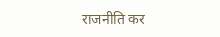राजनीति कर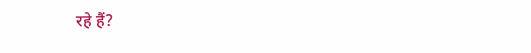रहे हैं?